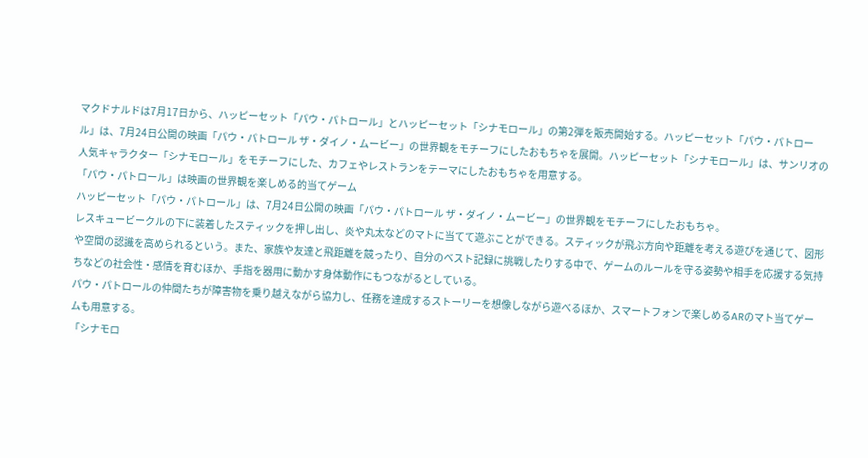マクドナルドは7月17日から、ハッピーセット「パウ・パトロール」とハッピーセット「シナモロール」の第2弾を販売開始する。ハッピーセット「パウ・パトロール」は、7月24日公開の映画「パウ・パトロール ザ・ダイノ・ムービー」の世界観をモチーフにしたおもちゃを展開。ハッピーセット「シナモロール」は、サンリオの人気キャラクター「シナモロール」をモチーフにした、カフェやレストランをテーマにしたおもちゃを用意する。
「パウ・パトロール」は映画の世界観を楽しめる的当てゲーム
ハッピーセット「パウ・パトロール」は、7月24日公開の映画「パウ・パトロール ザ・ダイノ・ムービー」の世界観をモチーフにしたおもちゃ。
レスキュービークルの下に装着したスティックを押し出し、炎や丸太などのマトに当てて遊ぶことができる。スティックが飛ぶ方向や距離を考える遊びを通じて、図形や空間の認識を高められるという。また、家族や友達と飛距離を競ったり、自分のベスト記録に挑戦したりする中で、ゲームのルールを守る姿勢や相手を応援する気持ちなどの社会性・感情を育むほか、手指を器用に動かす身体動作にもつながるとしている。
パウ・パトロールの仲間たちが障害物を乗り越えながら協力し、任務を達成するストーリーを想像しながら遊べるほか、スマートフォンで楽しめるARのマト当てゲームも用意する。
「シナモロ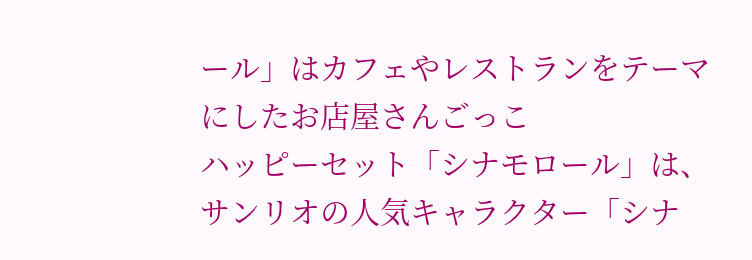ール」はカフェやレストランをテーマにしたお店屋さんごっこ
ハッピーセット「シナモロール」は、サンリオの人気キャラクター「シナ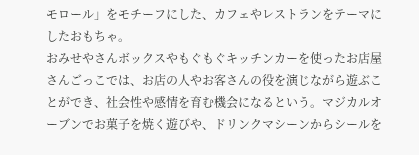モロール」をモチーフにした、カフェやレストランをテーマにしたおもちゃ。
おみせやさんボックスやもぐもぐキッチンカーを使ったお店屋さんごっこでは、お店の人やお客さんの役を演じながら遊ぶことができ、社会性や感情を育む機会になるという。マジカルオーブンでお菓子を焼く遊びや、ドリンクマシーンからシールを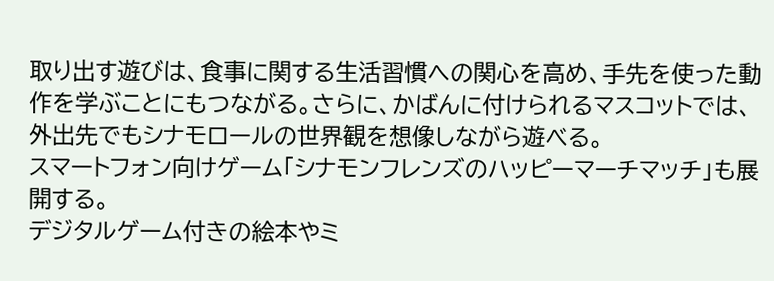取り出す遊びは、食事に関する生活習慣への関心を高め、手先を使った動作を学ぶことにもつながる。さらに、かばんに付けられるマスコットでは、外出先でもシナモロールの世界観を想像しながら遊べる。
スマートフォン向けゲーム「シナモンフレンズのハッピーマーチマッチ」も展開する。
デジタルゲーム付きの絵本やミ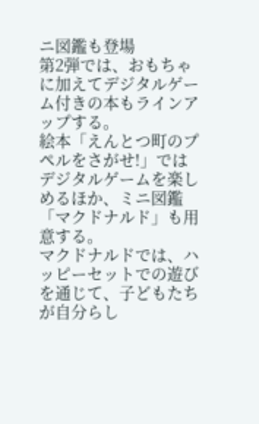ニ図鑑も登場
第2弾では、おもちゃに加えてデジタルゲーム付きの本もラインアップする。
絵本「えんとつ町のプペルをさがせ!」ではデジタルゲームを楽しめるほか、ミニ図鑑「マクドナルド」も用意する。
マクドナルドでは、ハッピーセットでの遊びを通じて、子どもたちが自分らし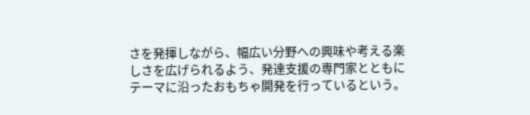さを発揮しながら、幅広い分野への興味や考える楽しさを広げられるよう、発達支援の専門家とともにテーマに沿ったおもちゃ開発を行っているという。